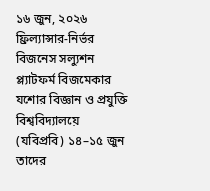১৬ জুন, ২০২৬
ফ্রিল্যান্সার-নির্ভর বিজনেস সল্যুশন প্ল্যাটফর্ম বিজমেকার যশোর বিজ্ঞান ও প্রযুক্তি বিশ্ববিদ্যালয়ে (যবিপ্রবি) ১৪–১৫ জুন তাদের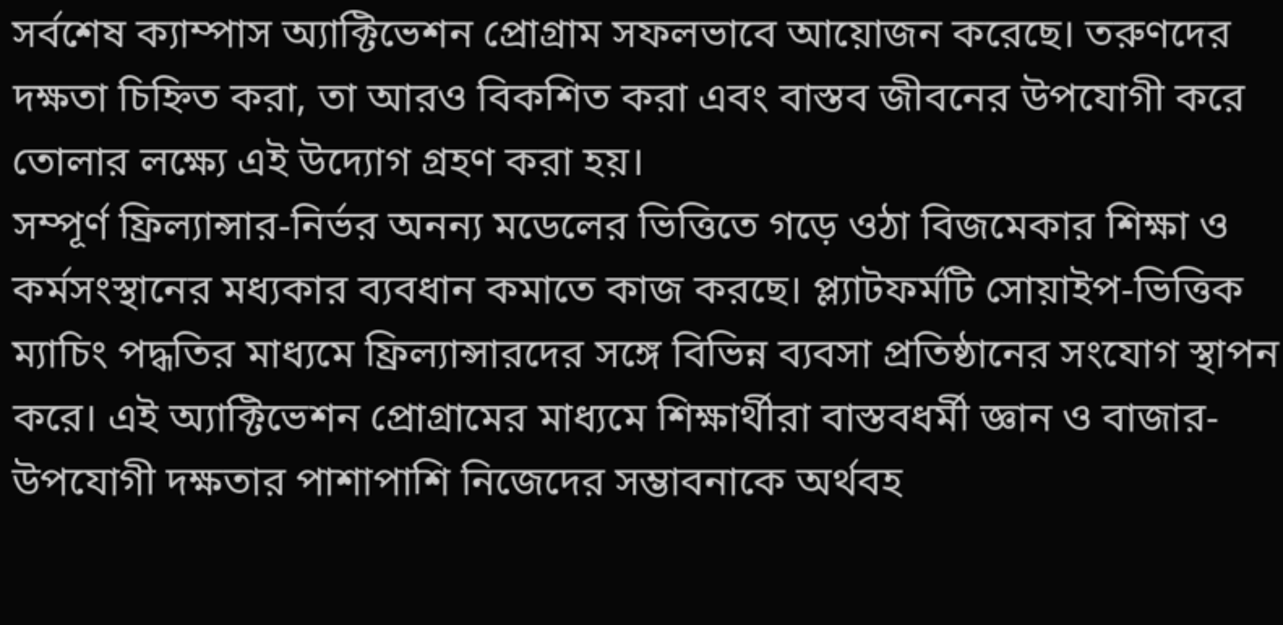সর্বশেষ ক্যাম্পাস অ্যাক্টিভেশন প্রোগ্রাম সফলভাবে আয়োজন করেছে। তরুণদের দক্ষতা চিহ্নিত করা, তা আরও বিকশিত করা এবং বাস্তব জীবনের উপযোগী করে তোলার লক্ষ্যে এই উদ্যোগ গ্রহণ করা হয়।
সম্পূর্ণ ফ্রিল্যান্সার-নির্ভর অনন্য মডেলের ভিত্তিতে গড়ে ওঠা বিজমেকার শিক্ষা ও কর্মসংস্থানের মধ্যকার ব্যবধান কমাতে কাজ করছে। প্ল্যাটফর্মটি সোয়াইপ-ভিত্তিক ম্যাচিং পদ্ধতির মাধ্যমে ফ্রিল্যান্সারদের সঙ্গে বিভিন্ন ব্যবসা প্রতিষ্ঠানের সংযোগ স্থাপন করে। এই অ্যাক্টিভেশন প্রোগ্রামের মাধ্যমে শিক্ষার্থীরা বাস্তবধর্মী জ্ঞান ও বাজার-উপযোগী দক্ষতার পাশাপাশি নিজেদের সম্ভাবনাকে অর্থবহ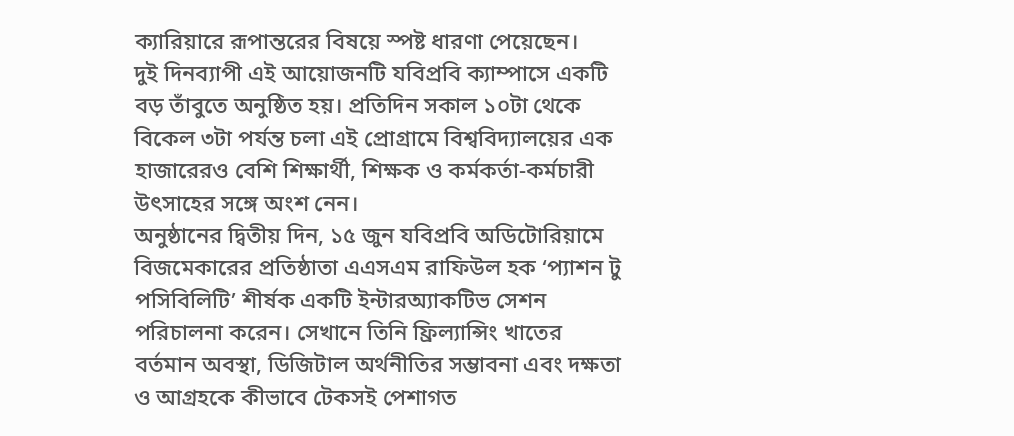ক্যারিয়ারে রূপান্তরের বিষয়ে স্পষ্ট ধারণা পেয়েছেন।
দুই দিনব্যাপী এই আয়োজনটি যবিপ্রবি ক্যাম্পাসে একটি বড় তাঁবুতে অনুষ্ঠিত হয়। প্রতিদিন সকাল ১০টা থেকে বিকেল ৩টা পর্যন্ত চলা এই প্রোগ্রামে বিশ্ববিদ্যালয়ের এক হাজারেরও বেশি শিক্ষার্থী, শিক্ষক ও কর্মকর্তা-কর্মচারী উৎসাহের সঙ্গে অংশ নেন।
অনুষ্ঠানের দ্বিতীয় দিন, ১৫ জুন যবিপ্রবি অডিটোরিয়ামে বিজমেকারের প্রতিষ্ঠাতা এএসএম রাফিউল হক ‘প্যাশন টু পসিবিলিটি’ শীর্ষক একটি ইন্টারঅ্যাকটিভ সেশন পরিচালনা করেন। সেখানে তিনি ফ্রিল্যান্সিং খাতের বর্তমান অবস্থা, ডিজিটাল অর্থনীতির সম্ভাবনা এবং দক্ষতা ও আগ্রহকে কীভাবে টেকসই পেশাগত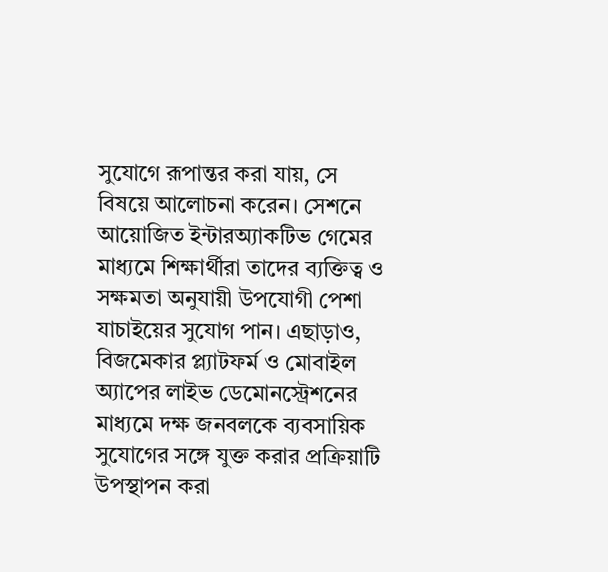সুযোগে রূপান্তর করা যায়, সে বিষয়ে আলোচনা করেন। সেশনে আয়োজিত ইন্টারঅ্যাকটিভ গেমের মাধ্যমে শিক্ষার্থীরা তাদের ব্যক্তিত্ব ও সক্ষমতা অনুযায়ী উপযোগী পেশা যাচাইয়ের সুযোগ পান। এছাড়াও, বিজমেকার প্ল্যাটফর্ম ও মোবাইল অ্যাপের লাইভ ডেমোনস্ট্রেশনের মাধ্যমে দক্ষ জনবলকে ব্যবসায়িক সুযোগের সঙ্গে যুক্ত করার প্রক্রিয়াটি উপস্থাপন করা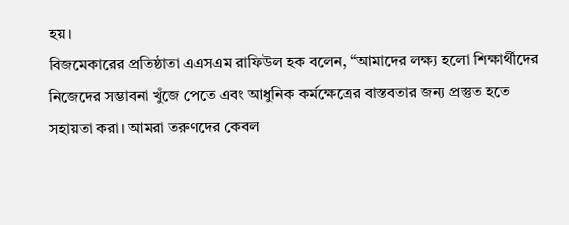হয়।
বিজমেকারের প্রতিষ্ঠাতা এএসএম রাফিউল হক বলেন, “আমাদের লক্ষ্য হলো শিক্ষার্থীদের নিজেদের সম্ভাবনা খুঁজে পেতে এবং আধুনিক কর্মক্ষেত্রের বাস্তবতার জন্য প্রস্তুত হতে সহায়তা করা। আমরা তরুণদের কেবল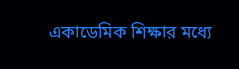একাডেমিক শিক্ষার মধ্যে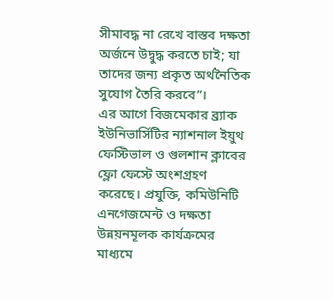সীমাবদ্ধ না রেখে বাস্তব দক্ষতা অর্জনে উদ্বুদ্ধ করতে চাই; যা তাদের জন্য প্রকৃত অর্থনৈতিক সুযোগ তৈরি করবে”।
এর আগে বিজমেকার ব্র্যাক ইউনিভার্সিটির ন্যাশনাল ইয়ুথ ফেস্টিভাল ও গুলশান ক্লাবের ফ্লো ফেস্টে অংশগ্রহণ করেছে। প্রযুক্তি, কমিউনিটি এনগেজমেন্ট ও দক্ষতা উন্নয়নমূলক কার্যক্রমের মাধ্যমে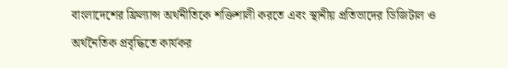বাংলাদেশের ফ্রিল্যান্স অর্থনীতিকে শক্তিশালী করতে এবং স্থানীয় প্রতিভাদের ডিজিটাল ও অর্থনৈতিক প্রবৃদ্ধিতে কার্যকর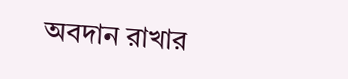অবদান রাখার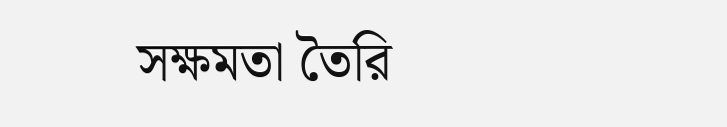সক্ষমতা তৈরি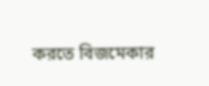করতে বিজমেকার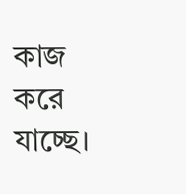কাজ করে যাচ্ছে।